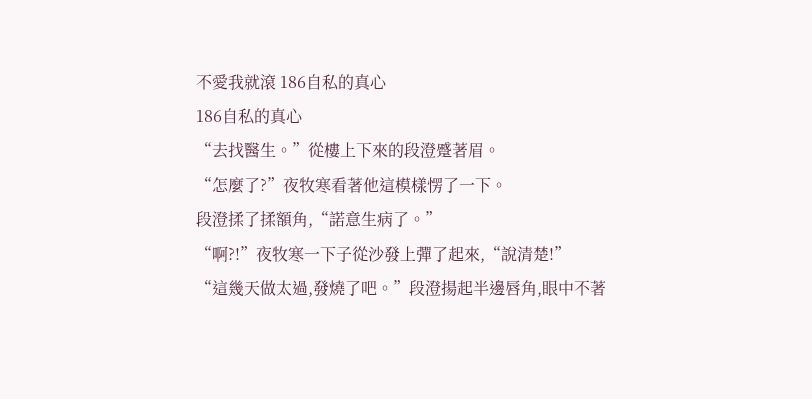不愛我就滾 186自私的真心
186自私的真心
“去找醫生。”從樓上下來的段澄蹙著眉。
“怎麼了?”夜牧寒看著他這模樣愣了一下。
段澄揉了揉額角,“諾意生病了。”
“啊?!”夜牧寒一下子從沙發上彈了起來,“說清楚!”
“這幾天做太過,發燒了吧。”段澄揚起半邊唇角,眼中不著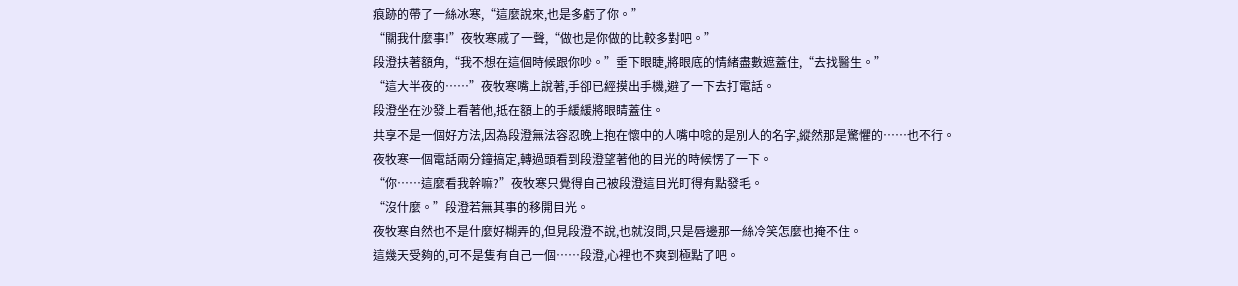痕跡的帶了一絲冰寒,“這麼說來,也是多虧了你。”
“關我什麼事!”夜牧寒戚了一聲,“做也是你做的比較多對吧。”
段澄扶著額角,“我不想在這個時候跟你吵。”垂下眼睫,將眼底的情緒盡數遮蓋住,“去找醫生。”
“這大半夜的……”夜牧寒嘴上說著,手卻已經摸出手機,避了一下去打電話。
段澄坐在沙發上看著他,抵在額上的手緩緩將眼睛蓋住。
共享不是一個好方法,因為段澄無法容忍晚上抱在懷中的人嘴中唸的是別人的名字,縱然那是驚懼的……也不行。
夜牧寒一個電話兩分鐘搞定,轉過頭看到段澄望著他的目光的時候愣了一下。
“你……這麼看我幹嘛?”夜牧寒只覺得自己被段澄這目光盯得有點發毛。
“沒什麼。”段澄若無其事的移開目光。
夜牧寒自然也不是什麼好糊弄的,但見段澄不說,也就沒問,只是唇邊那一絲冷笑怎麼也掩不住。
這幾天受夠的,可不是隻有自己一個……段澄,心裡也不爽到極點了吧。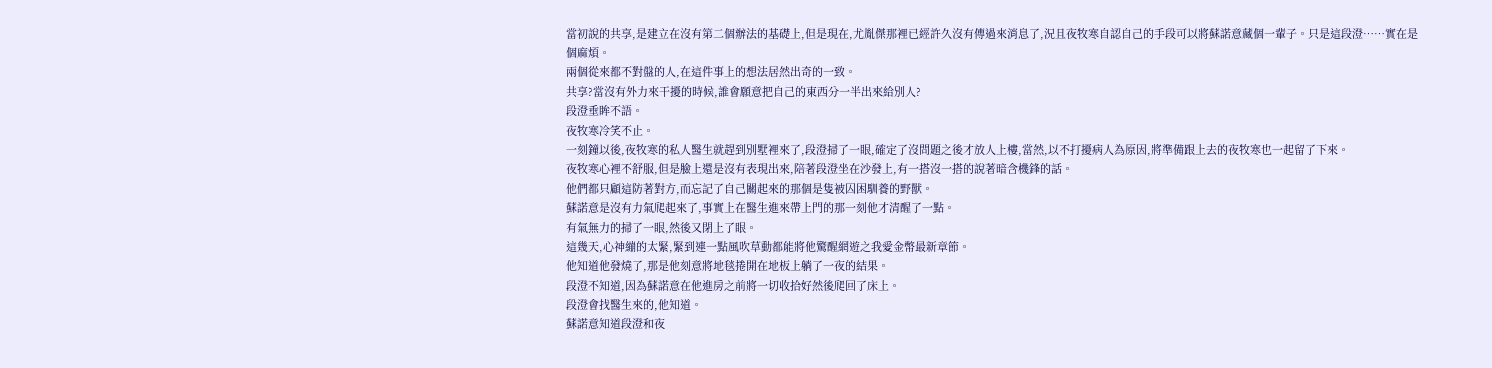當初說的共享,是建立在沒有第二個辦法的基礎上,但是現在,尤胤傑那裡已經許久沒有傳過來消息了,況且夜牧寒自認自己的手段可以將蘇諾意藏個一輩子。只是這段澄……實在是個麻煩。
兩個從來都不對盤的人,在這件事上的想法居然出奇的一致。
共享?當沒有外力來干擾的時候,誰會願意把自己的東西分一半出來給別人?
段澄垂眸不語。
夜牧寒冷笑不止。
一刻鐘以後,夜牧寒的私人醫生就趕到別墅裡來了,段澄掃了一眼,確定了沒問題之後才放人上樓,當然,以不打擾病人為原因,將準備跟上去的夜牧寒也一起留了下來。
夜牧寒心裡不舒服,但是臉上還是沒有表現出來,陪著段澄坐在沙發上,有一搭沒一搭的說著暗含機鋒的話。
他們都只顧這防著對方,而忘記了自己關起來的那個是隻被囚困馴養的野獸。
蘇諾意是沒有力氣爬起來了,事實上在醫生進來帶上門的那一刻他才清醒了一點。
有氣無力的掃了一眼,然後又閉上了眼。
這幾天,心神繃的太緊,緊到連一點風吹草動都能將他驚醒網遊之我愛金幣最新章節。
他知道他發燒了,那是他刻意將地毯捲開在地板上躺了一夜的結果。
段澄不知道,因為蘇諾意在他進房之前將一切收拾好然後爬回了床上。
段澄會找醫生來的,他知道。
蘇諾意知道段澄和夜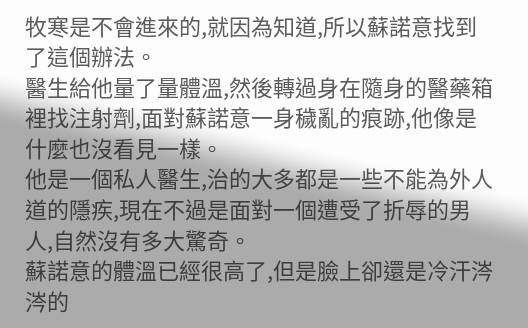牧寒是不會進來的,就因為知道,所以蘇諾意找到了這個辦法。
醫生給他量了量體溫,然後轉過身在隨身的醫藥箱裡找注射劑,面對蘇諾意一身穢亂的痕跡,他像是什麼也沒看見一樣。
他是一個私人醫生,治的大多都是一些不能為外人道的隱疾,現在不過是面對一個遭受了折辱的男人,自然沒有多大驚奇。
蘇諾意的體溫已經很高了,但是臉上卻還是冷汗涔涔的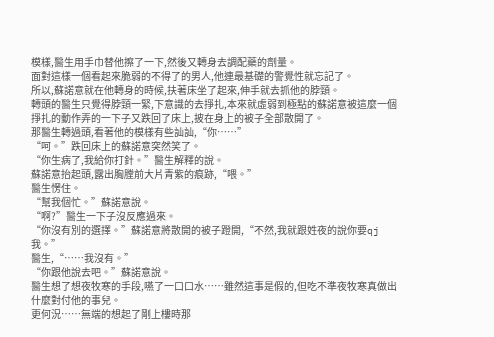模樣,醫生用手巾替他擦了一下,然後又轉身去調配藥的劑量。
面對這樣一個看起來脆弱的不得了的男人,他連最基礎的警覺性就忘記了。
所以,蘇諾意就在他轉身的時候,扶著床坐了起來,伸手就去抓他的脖頸。
轉頭的醫生只覺得脖頸一緊,下意識的去掙扎,本來就虛弱到極點的蘇諾意被這麼一個掙扎的動作弄的一下子又跌回了床上,披在身上的被子全部散開了。
那醫生轉過頭,看著他的模樣有些訕訕,“你……”
“呵。”跌回床上的蘇諾意突然笑了。
“你生病了,我給你打針。”醫生解釋的說。
蘇諾意抬起頭,露出胸膛前大片青紫的痕跡,“喂。”
醫生愣住。
“幫我個忙。”蘇諾意說。
“啊?”醫生一下子沒反應過來。
“你沒有別的選擇。”蘇諾意將散開的被子蹬開,“不然,我就跟姓夜的說你要qj我。”
醫生,“……我沒有。”
“你跟他說去吧。”蘇諾意說。
醫生想了想夜牧寒的手段,嚥了一口口水……雖然這事是假的,但吃不準夜牧寒真做出什麼對付他的事兒。
更何況……無端的想起了剛上樓時那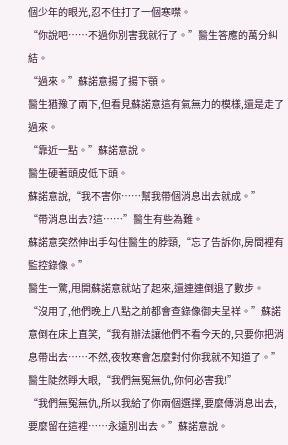個少年的眼光,忍不住打了一個寒噤。
“你說吧……不過你別害我就行了。”醫生答應的萬分糾結。
“過來。”蘇諾意揚了揚下顎。
醫生猶豫了兩下,但看見蘇諾意這有氣無力的模樣,還是走了過來。
“靠近一點。”蘇諾意說。
醫生硬著頭皮低下頭。
蘇諾意說,“我不害你……幫我帶個消息出去就成。”
“帶消息出去?這……”醫生有些為難。
蘇諾意突然伸出手勾住醫生的脖頸,“忘了告訴你,房間裡有監控錄像。”
醫生一驚,甩開蘇諾意就站了起來,還連連倒退了數步。
“沒用了,他們晚上八點之前都會查錄像御夫呈祥。”蘇諾意倒在床上直笑,“我有辦法讓他們不看今天的,只要你把消息帶出去……不然,夜牧寒會怎麼對付你我就不知道了。”
醫生陡然睜大眼,“我們無冤無仇,你何必害我!”
“我們無冤無仇,所以我給了你兩個選擇,要麼傳消息出去,要麼留在這裡……永遠別出去。”蘇諾意說。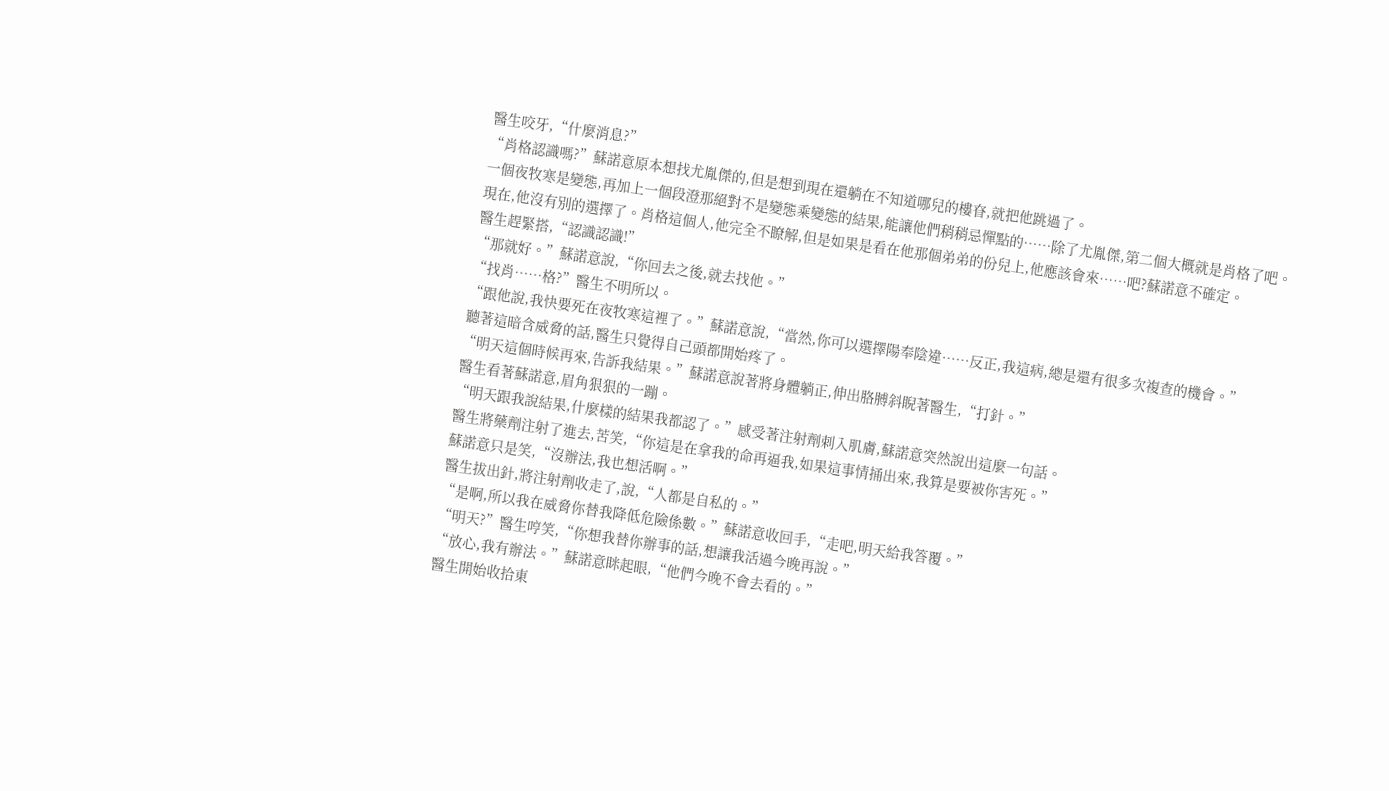醫生咬牙,“什麼消息?”
“肖格認識嗎?”蘇諾意原本想找尤胤傑的,但是想到現在還躺在不知道哪兒的樓眘,就把他跳過了。
一個夜牧寒是變態,再加上一個段澄那絕對不是變態乘變態的結果,能讓他們稍稍忌憚點的……除了尤胤傑,第二個大概就是肖格了吧。
現在,他沒有別的選擇了。肖格這個人,他完全不瞭解,但是如果是看在他那個弟弟的份兒上,他應該會來……吧?蘇諾意不確定。
醫生趕緊搭,“認識認識!”
“那就好。”蘇諾意說,“你回去之後,就去找他。”
“找肖……格?”醫生不明所以。
“跟他說,我快要死在夜牧寒這裡了。”蘇諾意說,“當然,你可以選擇陽奉陰違……反正,我這病,總是還有很多次複查的機會。”
聽著這暗含威脅的話,醫生只覺得自己頭都開始疼了。
“明天這個時候再來,告訴我結果。”蘇諾意說著將身體躺正,伸出胳膊斜睨著醫生,“打針。”
醫生看著蘇諾意,眉角狠狠的一蹦。
“明天跟我說結果,什麼樣的結果我都認了。”感受著注射劑刺入肌膚,蘇諾意突然說出這麼一句話。
醫生將藥劑注射了進去,苦笑,“你這是在拿我的命再逼我,如果這事情捅出來,我算是要被你害死。”
蘇諾意只是笑,“沒辦法,我也想活啊。”
醫生拔出針,將注射劑收走了,說,“人都是自私的。”
“是啊,所以我在威脅你替我降低危險係數。”蘇諾意收回手,“走吧,明天給我答覆。”
“明天?”醫生哼笑,“你想我替你辦事的話,想讓我活過今晚再說。”
“放心,我有辦法。”蘇諾意眯起眼,“他們今晚不會去看的。”
醫生開始收拾東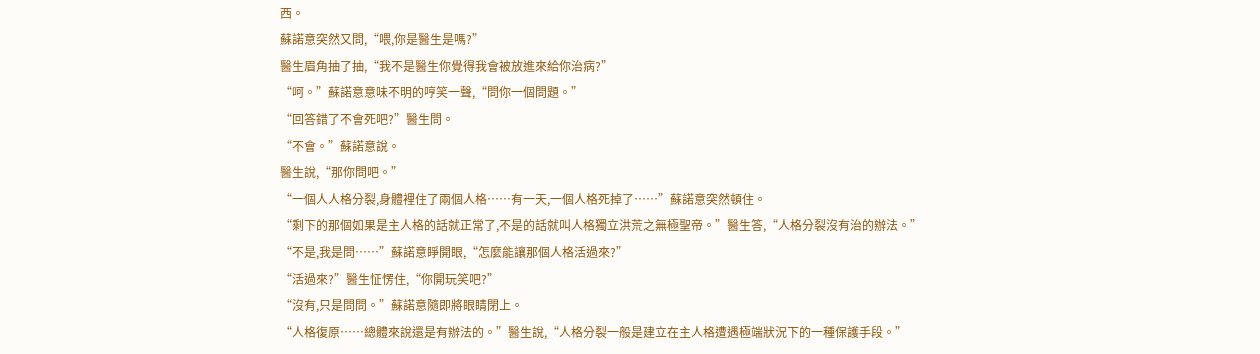西。
蘇諾意突然又問,“喂,你是醫生是嗎?”
醫生眉角抽了抽,“我不是醫生你覺得我會被放進來給你治病?”
“呵。”蘇諾意意味不明的哼笑一聲,“問你一個問題。”
“回答錯了不會死吧?”醫生問。
“不會。”蘇諾意說。
醫生說,“那你問吧。”
“一個人人格分裂,身體裡住了兩個人格……有一天,一個人格死掉了……”蘇諾意突然頓住。
“剩下的那個如果是主人格的話就正常了,不是的話就叫人格獨立洪荒之無極聖帝。”醫生答,“人格分裂沒有治的辦法。”
“不是,我是問……”蘇諾意睜開眼,“怎麼能讓那個人格活過來?”
“活過來?”醫生怔愣住,“你開玩笑吧?”
“沒有,只是問問。”蘇諾意隨即將眼睛閉上。
“人格復原……總體來說還是有辦法的。”醫生說,“人格分裂一般是建立在主人格遭遇極端狀況下的一種保護手段。”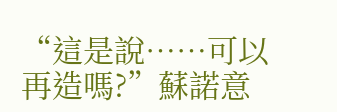“這是說……可以再造嗎?”蘇諾意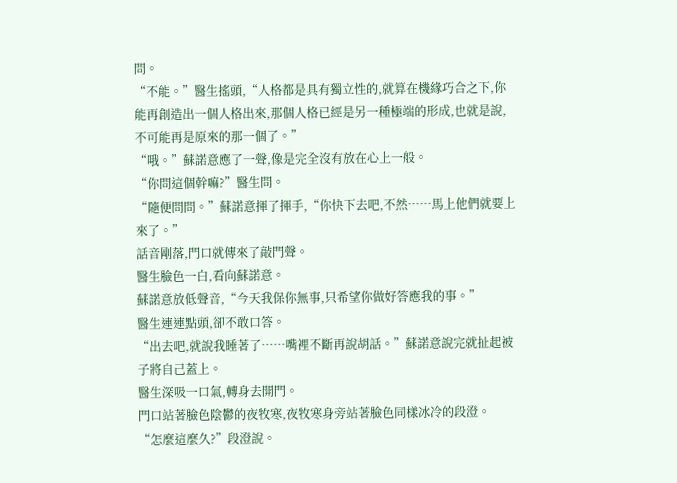問。
“不能。”醫生搖頭,“人格都是具有獨立性的,就算在機緣巧合之下,你能再創造出一個人格出來,那個人格已經是另一種極端的形成,也就是說,不可能再是原來的那一個了。”
“哦。”蘇諾意應了一聲,像是完全沒有放在心上一般。
“你問這個幹嘛?”醫生問。
“隨便問問。”蘇諾意揮了揮手,“你快下去吧,不然……馬上他們就要上來了。”
話音剛落,門口就傳來了敲門聲。
醫生臉色一白,看向蘇諾意。
蘇諾意放低聲音,“今天我保你無事,只希望你做好答應我的事。”
醫生連連點頭,卻不敢口答。
“出去吧,就說我睡著了……嘴裡不斷再說胡話。”蘇諾意說完就扯起被子將自己蓋上。
醫生深吸一口氣,轉身去開門。
門口站著臉色陰鬱的夜牧寒,夜牧寒身旁站著臉色同樣冰冷的段澄。
“怎麼這麼久?”段澄說。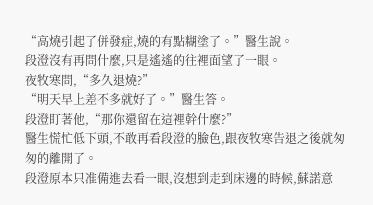“高燒引起了併發症,燒的有點糊塗了。”醫生說。
段澄沒有再問什麼,只是遙遙的往裡面望了一眼。
夜牧寒問,“多久退燒?”
“明天早上差不多就好了。”醫生答。
段澄盯著他,“那你還留在這裡幹什麼?”
醫生慌忙低下頭,不敢再看段澄的臉色,跟夜牧寒告退之後就匆匆的離開了。
段澄原本只准備進去看一眼,沒想到走到床邊的時候,蘇諾意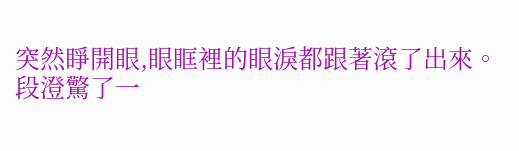突然睜開眼,眼眶裡的眼淚都跟著滾了出來。
段澄驚了一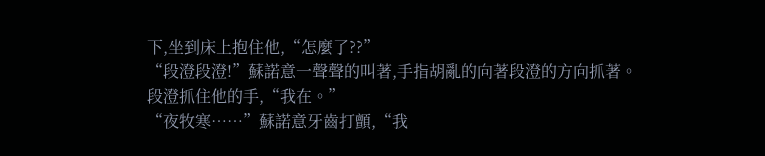下,坐到床上抱住他,“怎麼了??”
“段澄段澄!”蘇諾意一聲聲的叫著,手指胡亂的向著段澄的方向抓著。
段澄抓住他的手,“我在。”
“夜牧寒……”蘇諾意牙齒打顫,“我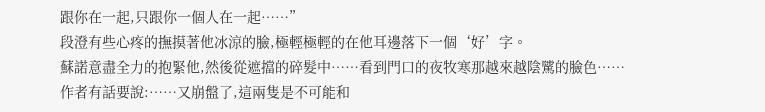跟你在一起,只跟你一個人在一起……”
段澄有些心疼的撫摸著他冰涼的臉,極輕極輕的在他耳邊落下一個‘好’字。
蘇諾意盡全力的抱緊他,然後從遮擋的碎髮中……看到門口的夜牧寒那越來越陰騭的臉色……
作者有話要說:……又崩盤了,這兩隻是不可能和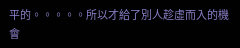平的。。。。。所以才給了別人趁虛而入的機會